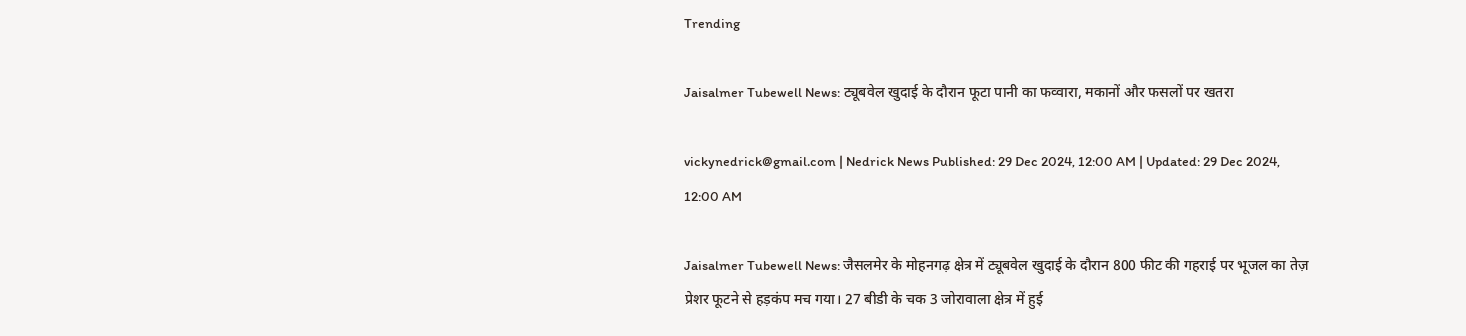Trending

Jaisalmer Tubewell News: ट्यूबवेल खुदाई के दौरान फूटा पानी का फव्वारा, मकानों और फसलों पर खतरा

vickynedrick@gmail.com | Nedrick News Published: 29 Dec 2024, 12:00 AM | Updated: 29 Dec 2024, 12:00 AM

Jaisalmer Tubewell News: जैसलमेर के मोहनगढ़ क्षेत्र में ट्यूबवेल खुदाई के दौरान 800 फीट की गहराई पर भूजल का तेज़ प्रेशर फूटने से हड़कंप मच गया। 27 बीडी के चक 3 जोरावाला क्षेत्र में हुई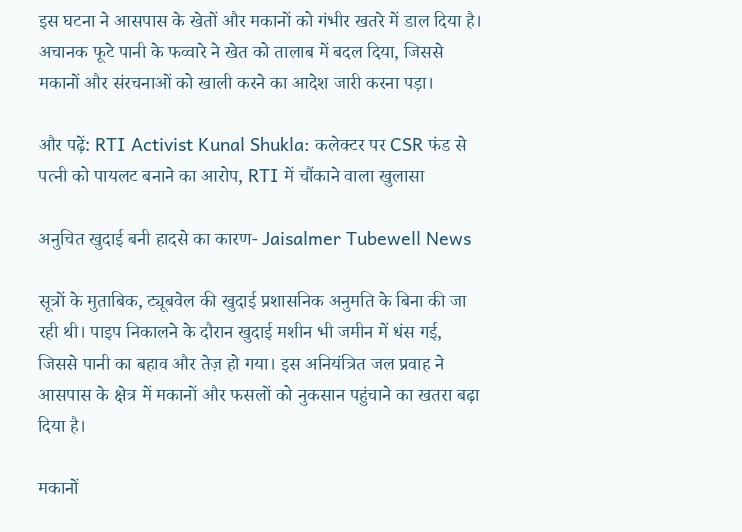इस घटना ने आसपास के खेतों और मकानों को गंभीर खतरे में डाल दिया है। अचानक फूटे पानी के फव्वारे ने खेत को तालाब में बदल दिया, जिससे मकानों और संरचनाओं को खाली करने का आदेश जारी करना पड़ा।

और पढ़ें: RTI Activist Kunal Shukla: कलेक्टर पर CSR फंड से पत्नी को पायलट बनाने का आरोप, RTI में चौंकाने वाला खुलासा

अनुचित खुदाई बनी हादसे का कारण- Jaisalmer Tubewell News

सूत्रों के मुताबिक, ट्यूबवेल की खुदाई प्रशासनिक अनुमति के बिना की जा रही थी। पाइप निकालने के दौरान खुदाई मशीन भी जमीन में धंस गई, जिससे पानी का बहाव और तेज़ हो गया। इस अनियंत्रित जल प्रवाह ने आसपास के क्षेत्र में मकानों और फसलों को नुकसान पहुंचाने का खतरा बढ़ा दिया है।

मकानों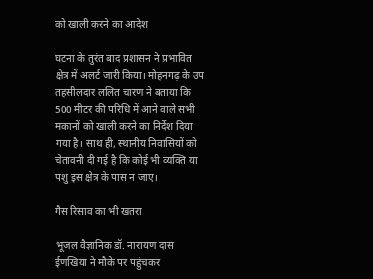को खाली करने का आदेश

घटना के तुरंत बाद प्रशासन ने प्रभावित क्षेत्र में अलर्ट जारी किया। मोहनगढ़ के उप तहसीलदार ललित चारण ने बताया कि 500 मीटर की परिधि में आने वाले सभी मकानों को खाली करने का निर्देश दिया गया है। साथ ही, स्थानीय निवासियों को चेतावनी दी गई है कि कोई भी व्यक्ति या पशु इस क्षेत्र के पास न जाए।

गैस रिसाव का भी खतरा

भूजल वैज्ञानिक डॉ. नारायण दास ईणखिया ने मौके पर पहुंचकर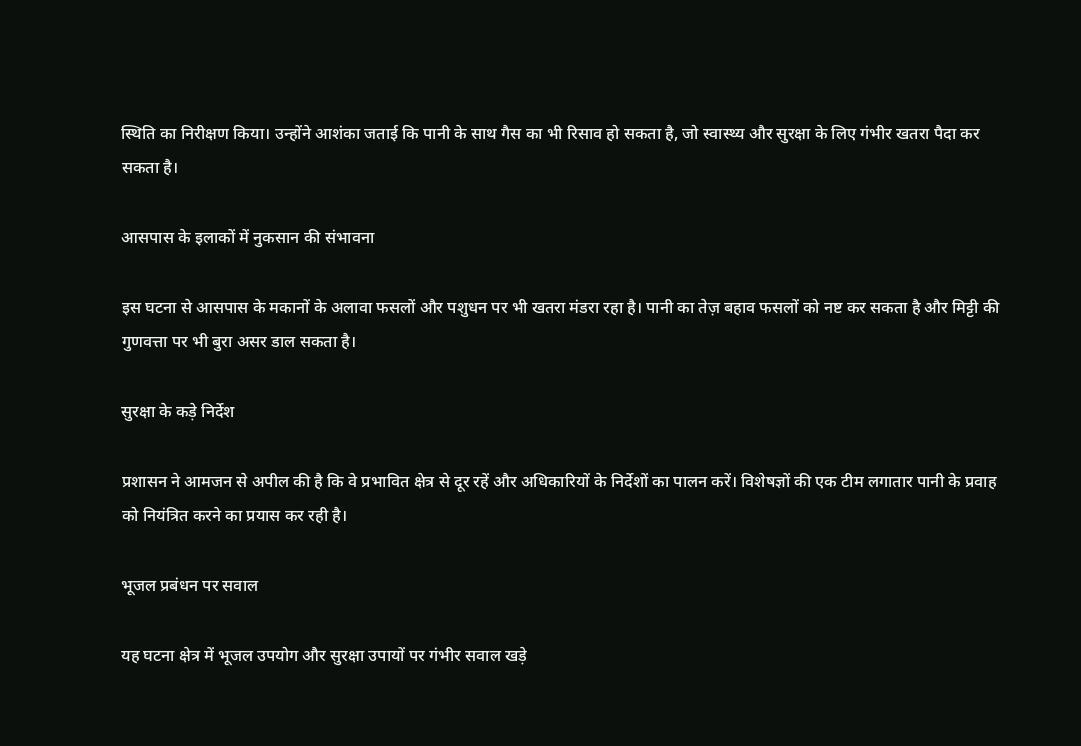स्थिति का निरीक्षण किया। उन्होंने आशंका जताई कि पानी के साथ गैस का भी रिसाव हो सकता है, जो स्वास्थ्य और सुरक्षा के लिए गंभीर खतरा पैदा कर सकता है।

आसपास के इलाकों में नुकसान की संभावना

इस घटना से आसपास के मकानों के अलावा फसलों और पशुधन पर भी खतरा मंडरा रहा है। पानी का तेज़ बहाव फसलों को नष्ट कर सकता है और मिट्टी की गुणवत्ता पर भी बुरा असर डाल सकता है।

सुरक्षा के कड़े निर्देश

प्रशासन ने आमजन से अपील की है कि वे प्रभावित क्षेत्र से दूर रहें और अधिकारियों के निर्देशों का पालन करें। विशेषज्ञों की एक टीम लगातार पानी के प्रवाह को नियंत्रित करने का प्रयास कर रही है।

भूजल प्रबंधन पर सवाल

यह घटना क्षेत्र में भूजल उपयोग और सुरक्षा उपायों पर गंभीर सवाल खड़े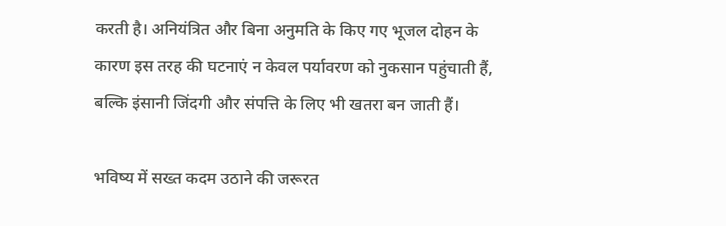करती है। अनियंत्रित और बिना अनुमति के किए गए भूजल दोहन के कारण इस तरह की घटनाएं न केवल पर्यावरण को नुकसान पहुंचाती हैं, बल्कि इंसानी जिंदगी और संपत्ति के लिए भी खतरा बन जाती हैं।

भविष्य में सख्त कदम उठाने की जरूरत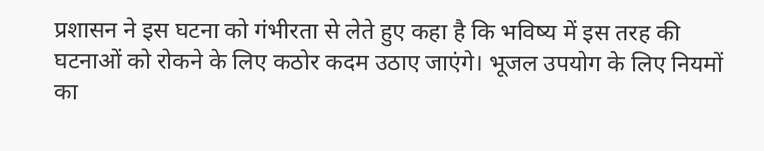प्रशासन ने इस घटना को गंभीरता से लेते हुए कहा है कि भविष्य में इस तरह की घटनाओं को रोकने के लिए कठोर कदम उठाए जाएंगे। भूजल उपयोग के लिए नियमों का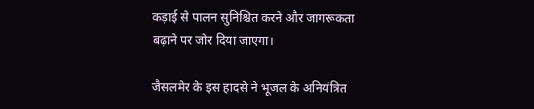कड़ाई से पालन सुनिश्चित करने और जागरूकता बढ़ाने पर जोर दिया जाएगा।

जैसलमेर के इस हादसे ने भूजल के अनियंत्रित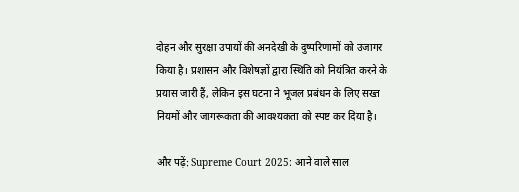दोहन और सुरक्षा उपायों की अनदेखी के दुष्परिणामों को उजागर किया है। प्रशासन और विशेषज्ञों द्वारा स्थिति को नियंत्रित करने के प्रयास जारी हैं, लेकिन इस घटना ने भूजल प्रबंधन के लिए सख्त नियमों और जागरूकता की आवश्यकता को स्पष्ट कर दिया है।

और पढ़ें: Supreme Court 2025: आने वाले साल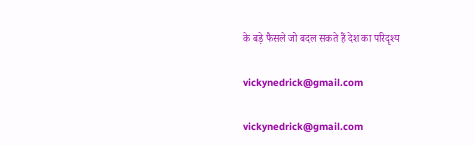के बड़े फैसले जो बदल सकते हैं देश का परिदृश्य

vickynedrick@gmail.com

vickynedrick@gmail.com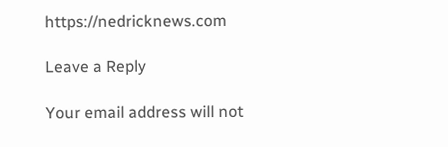https://nedricknews.com

Leave a Reply

Your email address will not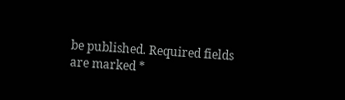be published. Required fields are marked *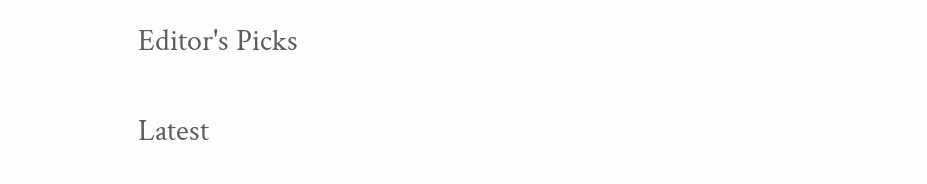Editor's Picks

Latest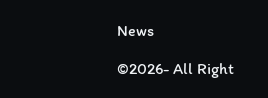News

©2026- All Right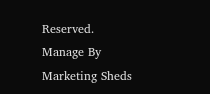Reserved. Manage By Marketing Sheds